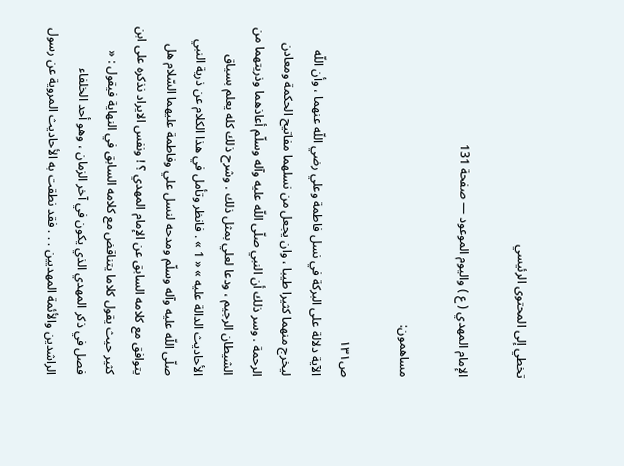تخطي إلى المحتوى الرئيسي

الإمام المهدي ( ع ) واليوم الموعود — صفحة 131

مساهمون:

ص١٣١
الآية دلالة على البركة في نسل فاطمة وعلي رضي اللّه عنهما ، وأن اللّه ليخرج منهما كثيرا طيبا ، وان يجعل من نسلهما مفاتيح الحكمة ومعادن الرحمة . وسر ذلك أن النبي صلّى اللّه عليه وآله وسلّم أعاذهما وذريتهما من الشيطان الرجيم ، ودعا لعلي بمثل ذلك . وشرح ذلك كله يعلم بسياق الأحاديث الدالة عليه » « 1 » . فانظر وتأمل في هذا الكلام عن ذرية النبي صلّى اللّه عليه وآله وسلّم ومدحه لنسل علي وفاطمة عليهما السّلام هل يتوافق مع كلامه السابق عن الإمام المهدي ؟ ! ونفس الايراد نذكره على ابن كثير حيث يقول كلاما يتناقض مع كلامه السابق في النهاية فيقول : « فصل في ذكر المهدي الذي يكون في آخر الزمان ، وهو أحد الخلفاء الراشدين والأئمة المهديين . . . فقد نطقت به الأحاديث المروية عن رسول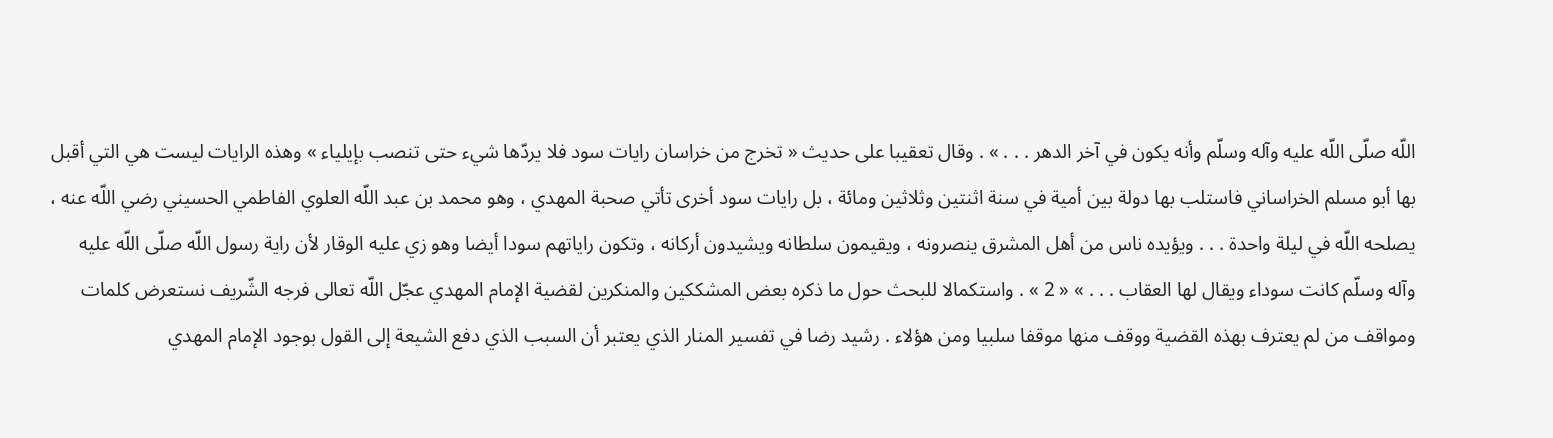اللّه صلّى اللّه عليه وآله وسلّم وأنه يكون في آخر الدهر . . . » . وقال تعقيبا على حديث « تخرج من خراسان رايات سود فلا يردّها شيء حتى تنصب بإيلياء » وهذه الرايات ليست هي التي أقبل بها أبو مسلم الخراساني فاستلب بها دولة بين أمية في سنة اثنتين وثلاثين ومائة ، بل رايات سود أخرى تأتي صحبة المهدي ، وهو محمد بن عبد اللّه العلوي الفاطمي الحسيني رضي اللّه عنه ، يصلحه اللّه في ليلة واحدة . . . ويؤيده ناس من أهل المشرق ينصرونه ، ويقيمون سلطانه ويشيدون أركانه ، وتكون راياتهم سودا أيضا وهو زي عليه الوقار لأن راية رسول اللّه صلّى اللّه عليه وآله وسلّم كانت سوداء ويقال لها العقاب . . . » « 2 » . واستكمالا للبحث حول ما ذكره بعض المشككين والمنكرين لقضية الإمام المهدي عجّل اللّه تعالى فرجه الشّريف نستعرض كلمات ومواقف من لم يعترف بهذه القضية ووقف منها موقفا سلبيا ومن هؤلاء . رشيد رضا في تفسير المنار الذي يعتبر أن السبب الذي دفع الشيعة إلى القول بوجود الإمام المهدي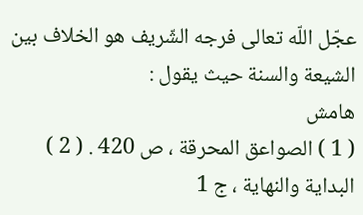عجّل اللّه تعالى فرجه الشّريف هو الخلاف بين الشيعة والسنة حيث يقول :
هامش
( 1 ) الصواعق المحرقة ، ص 420 . ( 2 ) البداية والنهاية ، ج 1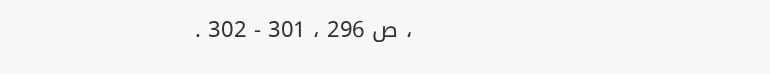، ص 296 ، 301 - 302 .